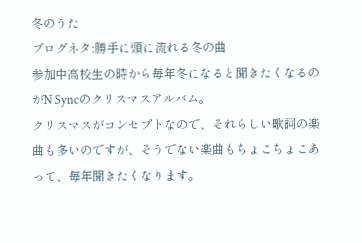冬のうた
ブログネタ:勝手に頭に流れる冬の曲
参加中高校生の時から毎年冬になると聞きたくなるのがN Syncのクリスマスアルバム。
クリスマスがコンセプトなので、それらしい歌詞の楽曲も多いのですが、そうでない楽曲もちょこちょこあって、毎年聞きたくなります。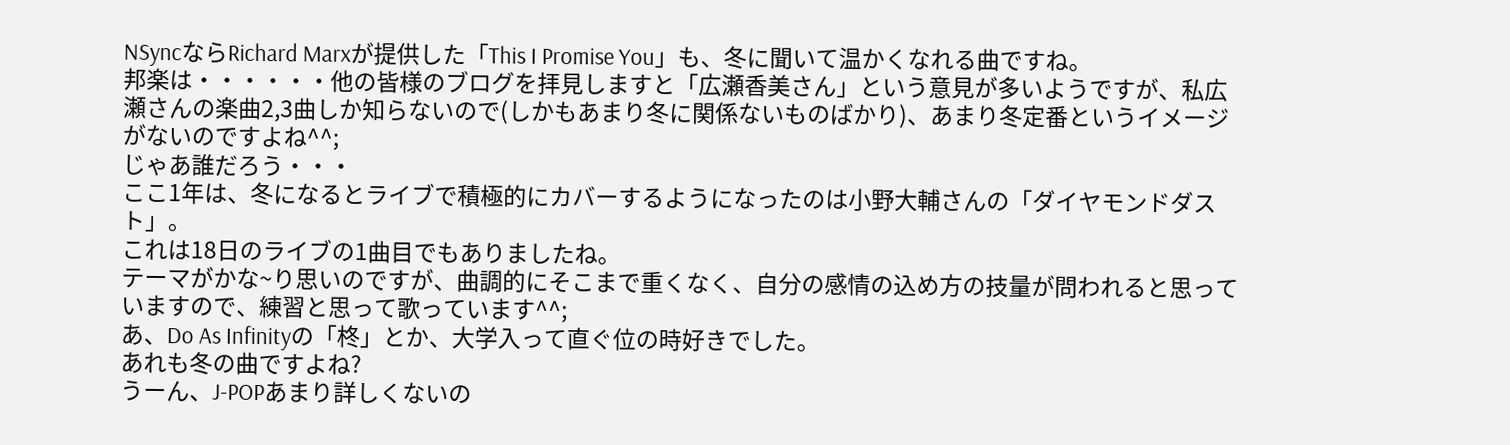NSyncならRichard Marxが提供した「This I Promise You」も、冬に聞いて温かくなれる曲ですね。
邦楽は・・・・・・他の皆様のブログを拝見しますと「広瀬香美さん」という意見が多いようですが、私広瀬さんの楽曲2,3曲しか知らないので(しかもあまり冬に関係ないものばかり)、あまり冬定番というイメージがないのですよね^^;
じゃあ誰だろう・・・
ここ1年は、冬になるとライブで積極的にカバーするようになったのは小野大輔さんの「ダイヤモンドダスト」。
これは18日のライブの1曲目でもありましたね。
テーマがかな~り思いのですが、曲調的にそこまで重くなく、自分の感情の込め方の技量が問われると思っていますので、練習と思って歌っています^^;
あ、Do As Infinityの「柊」とか、大学入って直ぐ位の時好きでした。
あれも冬の曲ですよね?
うーん、J-POPあまり詳しくないの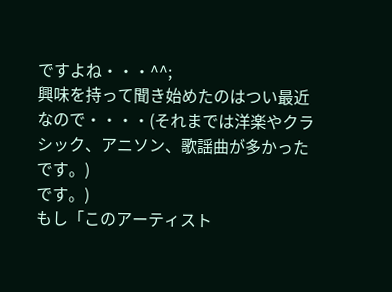ですよね・・・^^;
興味を持って聞き始めたのはつい最近なので・・・・(それまでは洋楽やクラシック、アニソン、歌謡曲が多かった
です。)
です。)
もし「このアーティスト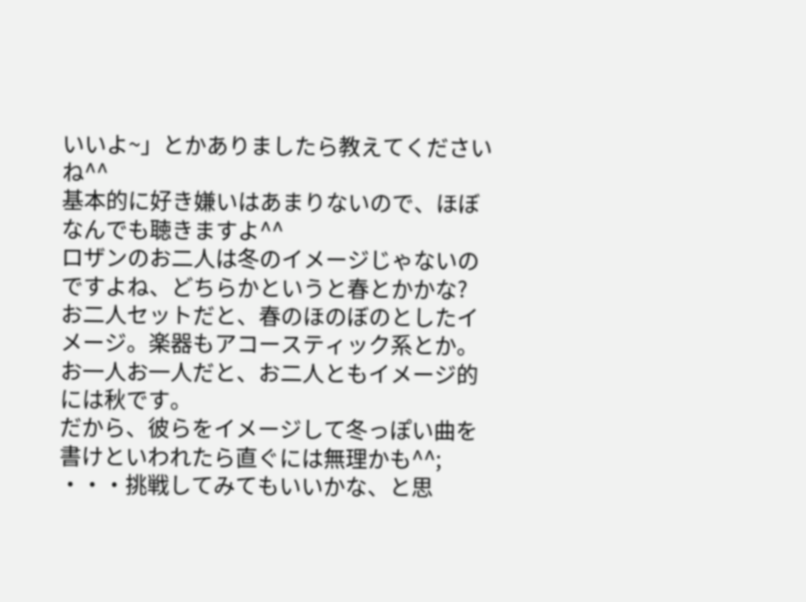いいよ~」とかありましたら教えてくださいね^^
基本的に好き嫌いはあまりないので、ほぼなんでも聴きますよ^^
ロザンのお二人は冬のイメージじゃないのですよね、どちらかというと春とかかな?
お二人セットだと、春のほのぼのとしたイメージ。楽器もアコースティック系とか。
お一人お一人だと、お二人ともイメージ的には秋です。
だから、彼らをイメージして冬っぽい曲を書けといわれたら直ぐには無理かも^^;
・・・挑戦してみてもいいかな、と思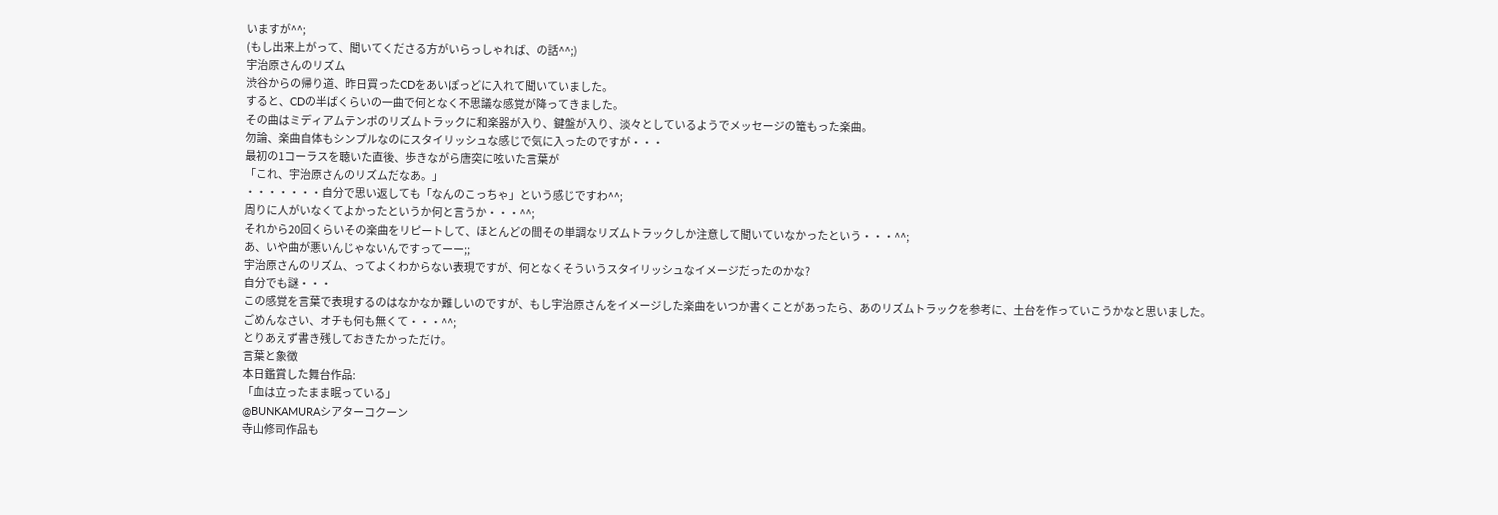いますが^^;
(もし出来上がって、聞いてくださる方がいらっしゃれば、の話^^;)
宇治原さんのリズム
渋谷からの帰り道、昨日買ったCDをあいぽっどに入れて聞いていました。
すると、CDの半ばくらいの一曲で何となく不思議な感覚が降ってきました。
その曲はミディアムテンポのリズムトラックに和楽器が入り、鍵盤が入り、淡々としているようでメッセージの篭もった楽曲。
勿論、楽曲自体もシンプルなのにスタイリッシュな感じで気に入ったのですが・・・
最初の1コーラスを聴いた直後、歩きながら唐突に呟いた言葉が
「これ、宇治原さんのリズムだなあ。」
・・・・・・・自分で思い返しても「なんのこっちゃ」という感じですわ^^;
周りに人がいなくてよかったというか何と言うか・・・^^;
それから20回くらいその楽曲をリピートして、ほとんどの間その単調なリズムトラックしか注意して聞いていなかったという・・・^^;
あ、いや曲が悪いんじゃないんですってーー;;
宇治原さんのリズム、ってよくわからない表現ですが、何となくそういうスタイリッシュなイメージだったのかな?
自分でも謎・・・
この感覚を言葉で表現するのはなかなか難しいのですが、もし宇治原さんをイメージした楽曲をいつか書くことがあったら、あのリズムトラックを参考に、土台を作っていこうかなと思いました。
ごめんなさい、オチも何も無くて・・・^^;
とりあえず書き残しておきたかっただけ。
言葉と象徴
本日鑑賞した舞台作品:
「血は立ったまま眠っている」
@BUNKAMURAシアターコクーン
寺山修司作品も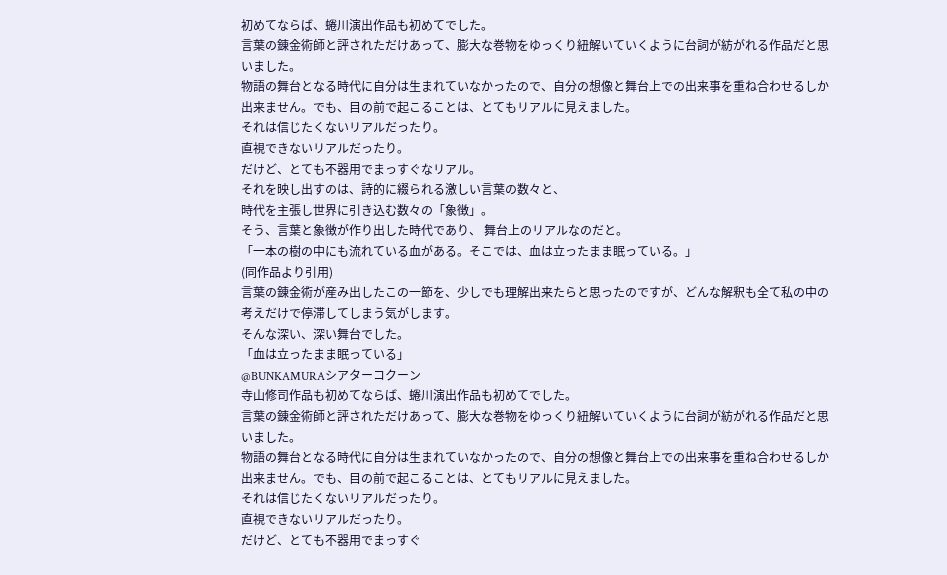初めてならば、蜷川演出作品も初めてでした。
言葉の錬金術師と評されただけあって、膨大な巻物をゆっくり紐解いていくように台詞が紡がれる作品だと思いました。
物語の舞台となる時代に自分は生まれていなかったので、自分の想像と舞台上での出来事を重ね合わせるしか出来ません。でも、目の前で起こることは、とてもリアルに見えました。
それは信じたくないリアルだったり。
直視できないリアルだったり。
だけど、とても不器用でまっすぐなリアル。
それを映し出すのは、詩的に綴られる激しい言葉の数々と、
時代を主張し世界に引き込む数々の「象徴」。
そう、言葉と象徴が作り出した時代であり、 舞台上のリアルなのだと。
「一本の樹の中にも流れている血がある。そこでは、血は立ったまま眠っている。」
(同作品より引用)
言葉の錬金術が産み出したこの一節を、少しでも理解出来たらと思ったのですが、どんな解釈も全て私の中の考えだけで停滞してしまう気がします。
そんな深い、深い舞台でした。
「血は立ったまま眠っている」
@BUNKAMURAシアターコクーン
寺山修司作品も初めてならば、蜷川演出作品も初めてでした。
言葉の錬金術師と評されただけあって、膨大な巻物をゆっくり紐解いていくように台詞が紡がれる作品だと思いました。
物語の舞台となる時代に自分は生まれていなかったので、自分の想像と舞台上での出来事を重ね合わせるしか出来ません。でも、目の前で起こることは、とてもリアルに見えました。
それは信じたくないリアルだったり。
直視できないリアルだったり。
だけど、とても不器用でまっすぐ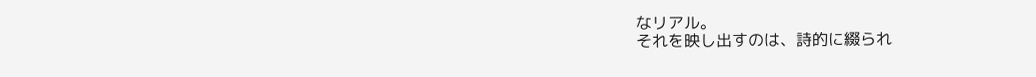なリアル。
それを映し出すのは、詩的に綴られ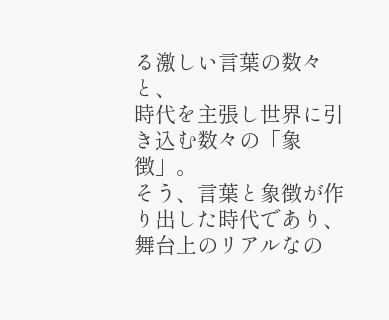る激しい言葉の数々と、
時代を主張し世界に引き込む数々の「象徴」。
そう、言葉と象徴が作り出した時代であり、 舞台上のリアルなの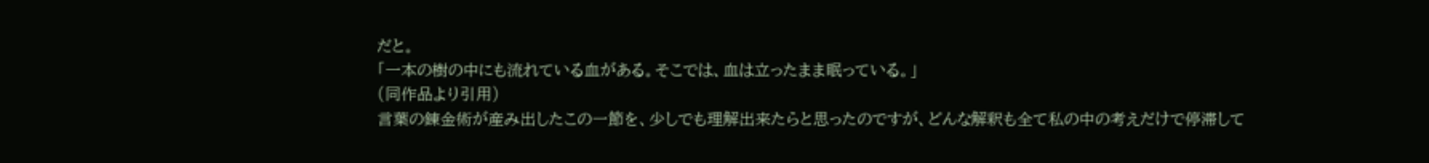だと。
「一本の樹の中にも流れている血がある。そこでは、血は立ったまま眠っている。」
(同作品より引用)
言葉の錬金術が産み出したこの一節を、少しでも理解出来たらと思ったのですが、どんな解釈も全て私の中の考えだけで停滞して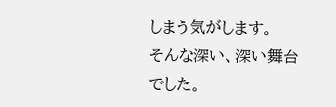しまう気がします。
そんな深い、深い舞台でした。